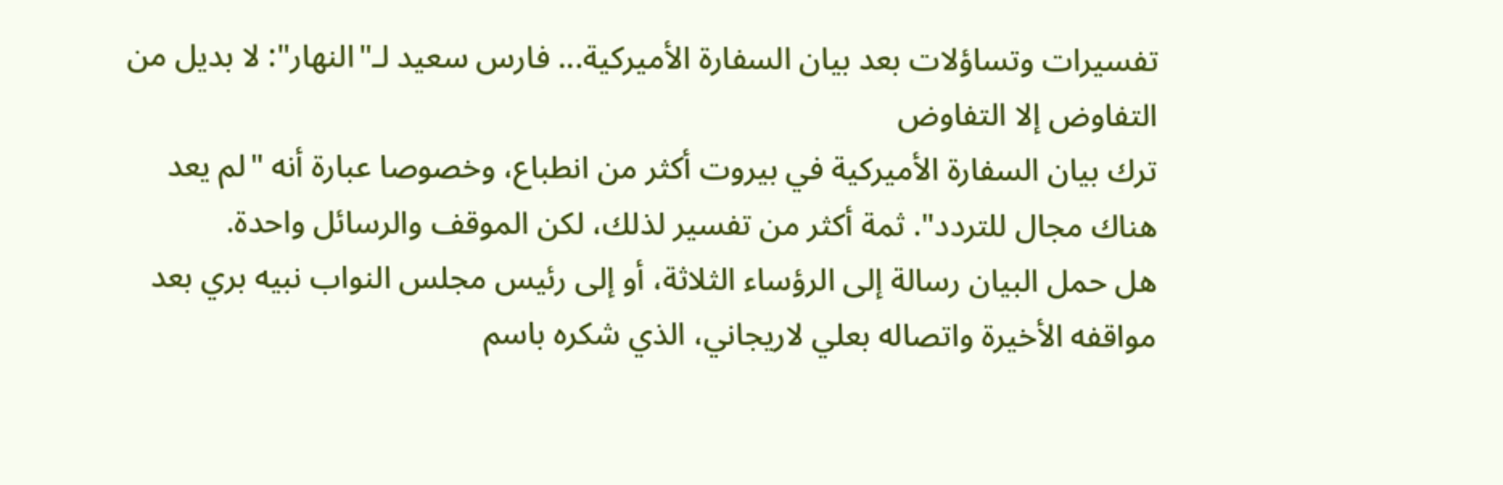تفسيرات وتساؤلات بعد بيان السفارة الأميركية... فارس سعيد لـ"النهار": لا بديل من التفاوض إلا التفاوض
ترك بيان السفارة الأميركية في بيروت أكثر من انطباع، وخصوصا عبارة أنه "لم يعد هناك مجال للتردد". ثمة أكثر من تفسير لذلك، لكن الموقف والرسائل واحدة.
هل حمل البيان رسالة إلى الرؤساء الثلاثة، أو إلى رئيس مجلس النواب نبيه بري بعد مواقفه الأخيرة واتصاله بعلي لاريجاني، الذي شكره باسم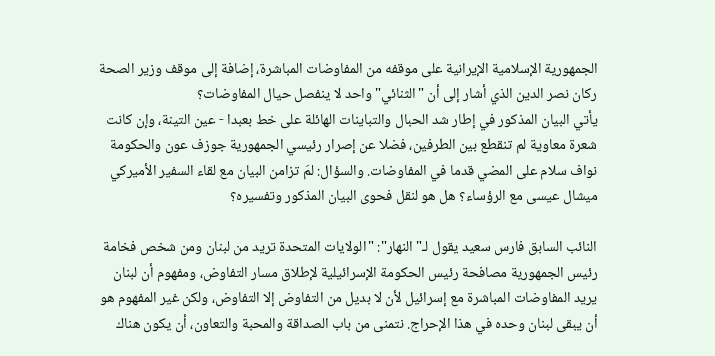الجمهورية الإسلامية الإيرانية على موقفه من المفاوضات المباشرة، إضافة إلى موقف وزير الصحة ركان نصر الدين الذي أشار إلى أن "الثنائي" واحد لا ينفصل حيال المفاوضات؟
يأتي البيان المذكور في إطار شد الحبال والتباينات الهائلة على خط بعبدا - عين التينة، وإن كانت شعرة معاوية لم تنقطع بين الطرفين، فضلا عن إصرار رئيسي الجمهورية جوزف عون والحكومة نواف سلام على المضي قدما في المفاوضات. والسؤال: لمَ تزامن البيان مع لقاء السفير الأميركي ميشال عيسى مع الرؤساء؟ هل هو لنقل فحوى البيان المذكور وتفسيره؟

النائب السابق فارس سعيد يقول لـ"النهار": "الولايات المتحدة تريد من لبنان ومن شخص فخامة رئيس الجمهورية مصافحة رئيس الحكومة الإسرائيلية لإطلاق مسار التفاوض، ومفهوم أن لبنان يريد المفاوضات المباشرة مع إسرائيل لأن لا بديل من التفاوض إلا التفاوض، ولكن غير المفهوم هو أن يبقى لبنان وحده في هذا الإحراج. نتمنى من باب الصداقة والمحبة والتعاون، أن يكون هناك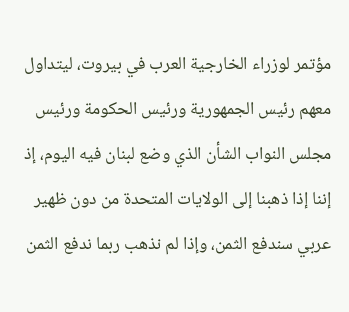مؤتمر لوزراء الخارجية العرب في بيروت، ليتداول معهم رئيس الجمهورية ورئيس الحكومة ورئيس مجلس النواب الشأن الذي وضع لبنان فيه اليوم، إذ إننا إذا ذهبنا إلى الولايات المتحدة من دون ظهير عربي سندفع الثمن، وإذا لم نذهب ربما ندفع الثمن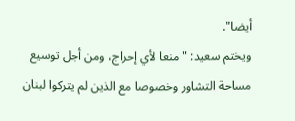أيضا".
ويختم سعيد: "منعا لأي إحراج، ومن أجل توسيع مساحة التشاور وخصوصا مع الذين لم يتركوا لبنان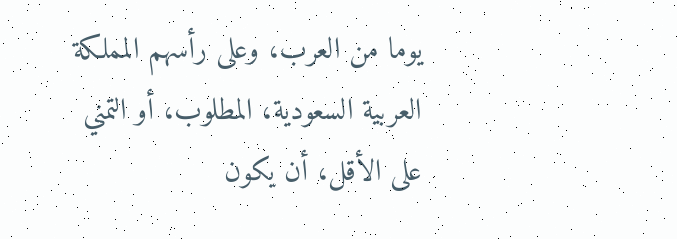يوما من العرب، وعلى رأسهم المملكة العربية السعودية، المطلوب، أو التمني على الأقل، أن يكون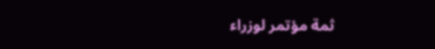ثمة مؤتمر لوزراء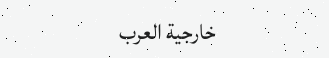خارجية العرب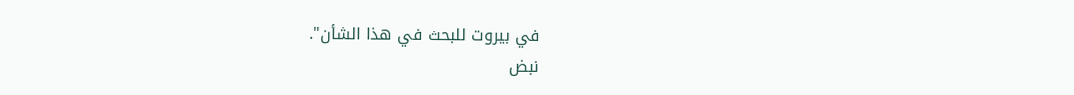في بيروت للبحث في هذا الشأن".
نبض